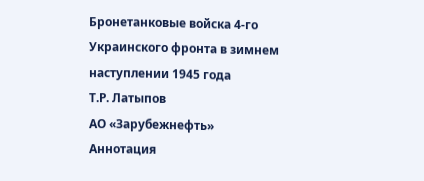Бронетанковые войска 4-го Украинского фронта в зимнем наступлении 1945 года
Т.Р. Латыпов
АО «Зарубежнефть»
Аннотация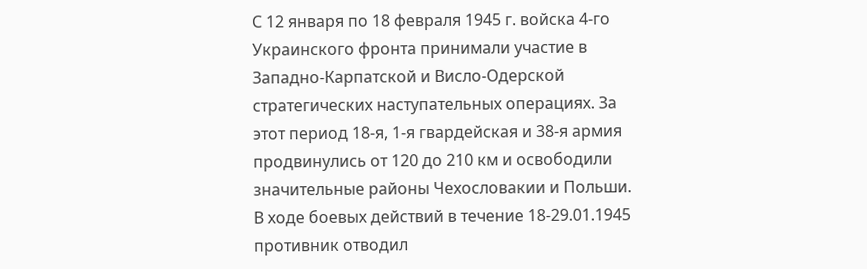С 12 января по 18 февраля 1945 г. войска 4-го Украинского фронта принимали участие в Западно-Карпатской и Висло-Одерской стратегических наступательных операциях. За этот период 18-я, 1-я гвардейская и 38-я армия продвинулись от 120 до 210 км и освободили значительные районы Чехословакии и Польши. В ходе боевых действий в течение 18-29.01.1945 противник отводил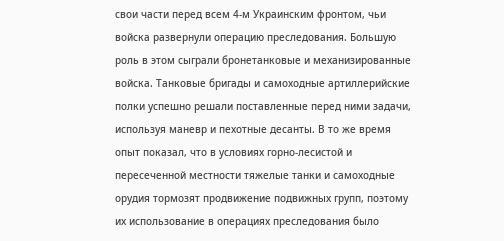свои части перед всем 4-м Украинским фронтом, чьи войска развернули операцию преследования. Большую роль в этом сыграли бронетанковые и механизированные войска. Танковые бригады и самоходные артиллерийские полки успешно решали поставленные перед ними задачи, используя маневр и пехотные десанты. В то же время опыт показал, что в условиях горно-лесистой и пересеченной местности тяжелые танки и самоходные орудия тормозят продвижение подвижных групп, поэтому их использование в операциях преследования было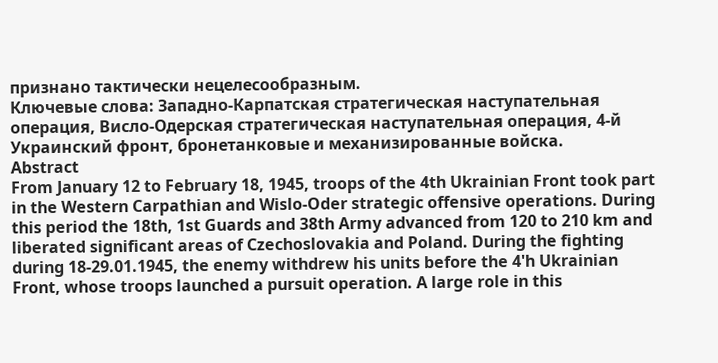признано тактически нецелесообразным.
Ключевые слова: Западно-Карпатская стратегическая наступательная операция, Висло-Одерская стратегическая наступательная операция, 4-й Украинский фронт, бронетанковые и механизированные войска.
Abstract
From January 12 to February 18, 1945, troops of the 4th Ukrainian Front took part in the Western Carpathian and Wislo-Oder strategic offensive operations. During this period the 18th, 1st Guards and 38th Army advanced from 120 to 210 km and liberated significant areas of Czechoslovakia and Poland. During the fighting during 18-29.01.1945, the enemy withdrew his units before the 4'h Ukrainian Front, whose troops launched a pursuit operation. A large role in this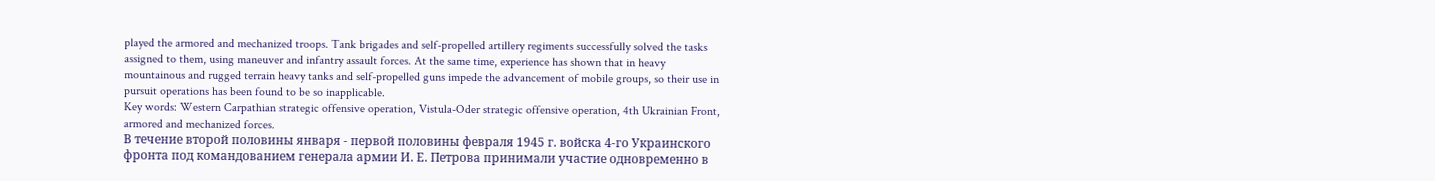played the armored and mechanized troops. Tank brigades and self-propelled artillery regiments successfully solved the tasks assigned to them, using maneuver and infantry assault forces. At the same time, experience has shown that in heavy mountainous and rugged terrain heavy tanks and self-propelled guns impede the advancement of mobile groups, so their use in pursuit operations has been found to be so inapplicable.
Key words: Western Carpathian strategic offensive operation, Vistula-Oder strategic offensive operation, 4th Ukrainian Front, armored and mechanized forces.
В течение второй половины января - первой половины февраля 1945 г. войска 4-го Украинского фронта под командованием генерала армии И. Е. Петрова принимали участие одновременно в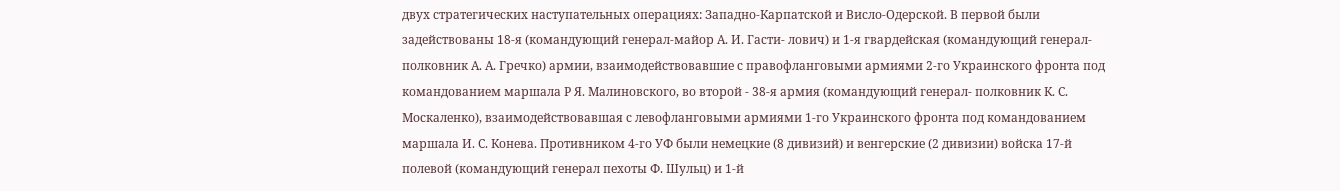двух стратегических наступательных операциях: Западно-Карпатской и Висло-Одерской. В первой были задействованы 18-я (командующий генерал-майор А. И. Гасти- лович) и 1-я гвардейская (командующий генерал- полковник А. А. Гречко) армии, взаимодействовавшие с правофланговыми армиями 2-го Украинского фронта под командованием маршала Р Я. Малиновского, во второй - 38-я армия (командующий генерал- полковник К. С. Москаленко), взаимодействовавшая с левофланговыми армиями 1-го Украинского фронта под командованием маршала И. С. Конева. Противником 4-го УФ были немецкие (8 дивизий) и венгерские (2 дивизии) войска 17-й полевой (командующий генерал пехоты Ф. Шульц) и 1-й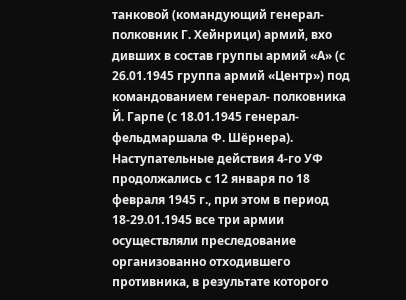танковой (командующий генерал-полковник Г. Хейнрици) армий, вхо дивших в состав группы армий «А» (с 26.01.1945 группа армий «Центр») под командованием генерал- полковника Й. Гарпе (с 18.01.1945 генерал-фельдмаршала Ф. Шёрнера). Наступательные действия 4-го УФ продолжались с 12 января по 18 февраля 1945 г., при этом в период 18-29.01.1945 все три армии осуществляли преследование организованно отходившего противника, в результате которого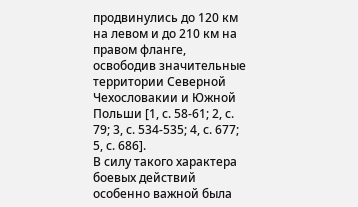продвинулись до 120 км на левом и до 210 км на правом фланге, освободив значительные территории Северной Чехословакии и Южной Польши [1, с. 58-61; 2, с. 79; 3, с. 534-535; 4, с. 677; 5, с. 686].
В силу такого характера боевых действий особенно важной была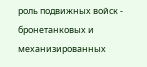роль подвижных войск - бронетанковых и механизированных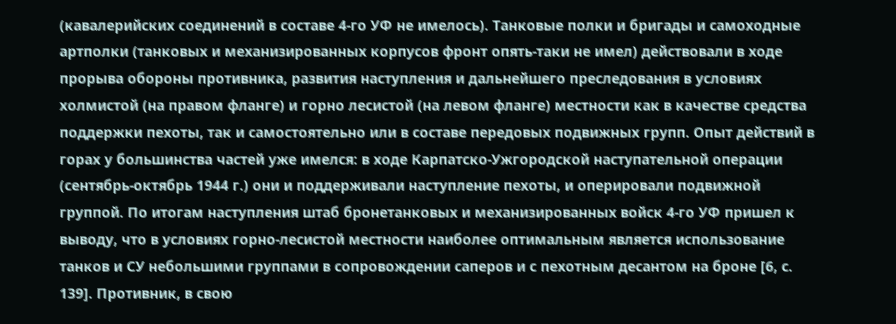(кавалерийских соединений в составе 4-го УФ не имелось). Танковые полки и бригады и самоходные артполки (танковых и механизированных корпусов фронт опять-таки не имел) действовали в ходе прорыва обороны противника, развития наступления и дальнейшего преследования в условиях холмистой (на правом фланге) и горно лесистой (на левом фланге) местности как в качестве средства поддержки пехоты, так и самостоятельно или в составе передовых подвижных групп. Опыт действий в горах у большинства частей уже имелся: в ходе Карпатско-Ужгородской наступательной операции (сентябрь-октябрь 1944 г.) они и поддерживали наступление пехоты, и оперировали подвижной группой. По итогам наступления штаб бронетанковых и механизированных войск 4-го УФ пришел к выводу, что в условиях горно-лесистой местности наиболее оптимальным является использование танков и СУ небольшими группами в сопровождении саперов и с пехотным десантом на броне [6, с. 139]. Противник, в свою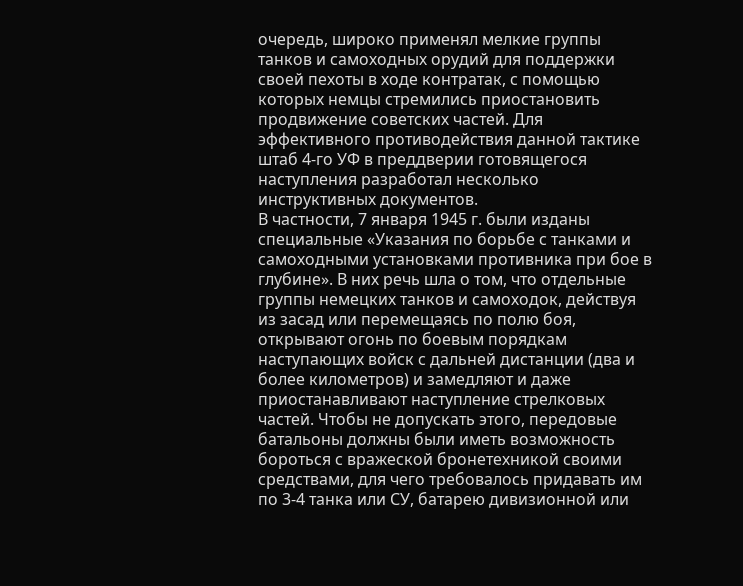очередь, широко применял мелкие группы танков и самоходных орудий для поддержки своей пехоты в ходе контратак, с помощью которых немцы стремились приостановить продвижение советских частей. Для эффективного противодействия данной тактике штаб 4-го УФ в преддверии готовящегося наступления разработал несколько инструктивных документов.
В частности, 7 января 1945 г. были изданы специальные «Указания по борьбе с танками и самоходными установками противника при бое в глубине». В них речь шла о том, что отдельные группы немецких танков и самоходок, действуя из засад или перемещаясь по полю боя, открывают огонь по боевым порядкам наступающих войск с дальней дистанции (два и более километров) и замедляют и даже приостанавливают наступление стрелковых частей. Чтобы не допускать этого, передовые батальоны должны были иметь возможность бороться с вражеской бронетехникой своими средствами, для чего требовалось придавать им по 3-4 танка или СУ, батарею дивизионной или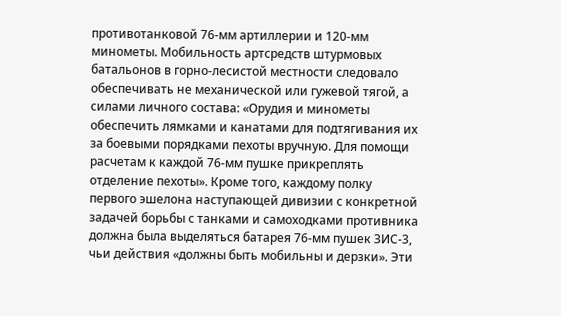противотанковой 76-мм артиллерии и 120-мм минометы. Мобильность артсредств штурмовых батальонов в горно-лесистой местности следовало обеспечивать не механической или гужевой тягой, а силами личного состава: «Орудия и минометы обеспечить лямками и канатами для подтягивания их за боевыми порядками пехоты вручную. Для помощи расчетам к каждой 76-мм пушке прикреплять отделение пехоты». Кроме того, каждому полку первого эшелона наступающей дивизии с конкретной задачей борьбы с танками и самоходками противника должна была выделяться батарея 76-мм пушек ЗИС-3, чьи действия «должны быть мобильны и дерзки». Эти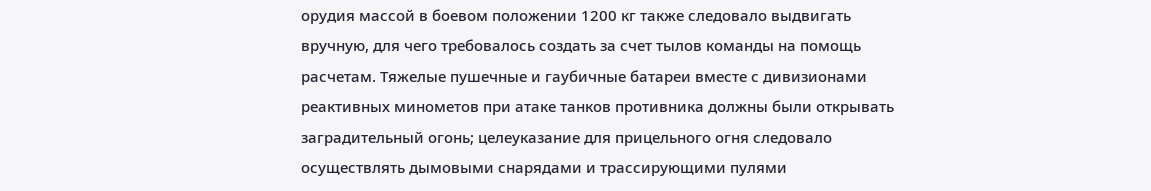орудия массой в боевом положении 1200 кг также следовало выдвигать вручную, для чего требовалось создать за счет тылов команды на помощь расчетам. Тяжелые пушечные и гаубичные батареи вместе с дивизионами реактивных минометов при атаке танков противника должны были открывать заградительный огонь; целеуказание для прицельного огня следовало осуществлять дымовыми снарядами и трассирующими пулями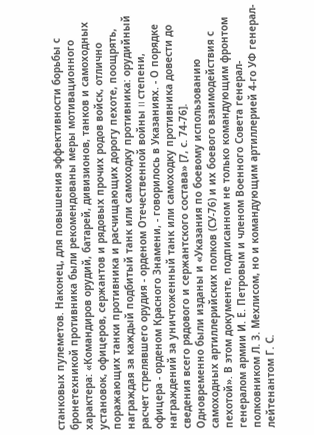станковых пулеметов. Наконец, для повышения эффективности борьбы с бронетехникой противника были рекомендованы меры мотивационного характера: «Командиров орудий, батарей, дивизионов, танков и самоходных установок, офицеров, сержантов и рядовых прочих родов войск, отлично поражающих танки противника и расчищающих дорогу пехоте, поощрять, награждая за каждый подбитый танк или самоходку противника: орудийный расчет стрелявшего орудия - орденом Отечественной войны II степени, офицера - орденом Красного Знамени, - говорилось в Указаниях. - О порядке награждений за уничтоженный танк или самоходку противника довести до сведения всего рядового и сержантского состава» [7, с. 74-76].
Одновременно были изданы и «Указания по боевому использованию самоходных артиллерийских полков (СУ-76) и их боевого взаимодействия с пехотой». В этом документе, подписанном не только командующим фронтом генералом армии И. Е. Петровым и членом Военного Совета генерал-полковником Л. З. Мехлисом, но и командующим артиллерией 4-го УФ генерал-лейтенантом Г. С.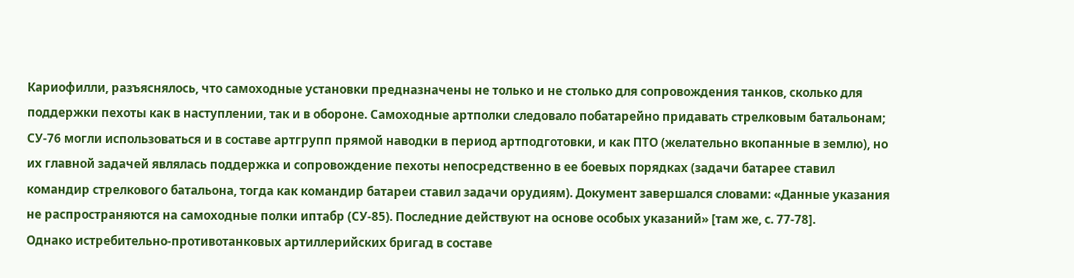Кариофилли, разъяснялось, что самоходные установки предназначены не только и не столько для сопровождения танков, сколько для поддержки пехоты как в наступлении, так и в обороне. Самоходные артполки следовало побатарейно придавать стрелковым батальонам; СУ-76 могли использоваться и в составе артгрупп прямой наводки в период артподготовки, и как ПТО (желательно вкопанные в землю), но их главной задачей являлась поддержка и сопровождение пехоты непосредственно в ее боевых порядках (задачи батарее ставил командир стрелкового батальона, тогда как командир батареи ставил задачи орудиям). Документ завершался словами: «Данные указания не распространяются на самоходные полки иптабр (СУ-85). Последние действуют на основе особых указаний» [там же, с. 77-78].
Однако истребительно-противотанковых артиллерийских бригад в составе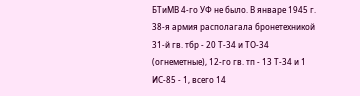БТиМВ 4-го УФ не было. В январе 1945 г. 38-я армия располагала бронетехникой 31-й гв. тбр - 20 Т-34 и ТО-34 (огнеметные), 12-го гв. тп - 13 Т-34 и 1 ИС-85 - 1, всего 14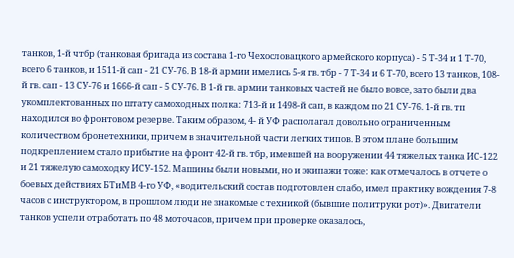танков, 1-й чтбр (танковая бригада из состава 1-го Чехословацкого армейского корпуса) - 5 Т-34 и 1 Т-70, всего 6 танков, и 1511-й сап - 21 СУ-76. В 18-й армии имелись 5-я гв. тбр - 7 Т-34 и 6 Т-70, всего 13 танков, 108-й гв. сап - 13 СУ-76 и 1666-й сап - 5 СУ-76. В 1-й гв. армии танковых частей не было вовсе, зато были два укомплектованных по штату самоходных полка: 713-й и 1498-й сап, в каждом по 21 СУ-76. 1-й гв. тп находился во фронтовом резерве. Таким образом, 4- й УФ располагал довольно ограниченным количеством бронетехники, причем в значительной части легких типов. В этом плане большим подкреплением стало прибытие на фронт 42-й гв. тбр, имевшей на вооружении 44 тяжелых танка ИС-122 и 21 тяжелую самоходку ИСУ-152. Машины были новыми, но и экипажи тоже: как отмечалось в отчете о боевых действиях БТиМВ 4-го УФ, «водительский состав подготовлен слабо, имел практику вождения 7-8 часов с инструктором, в прошлом люди не знакомые с техникой (бывшие политруки рот)». Двигатели танков успели отработать по 48 моточасов, причем при проверке оказалось,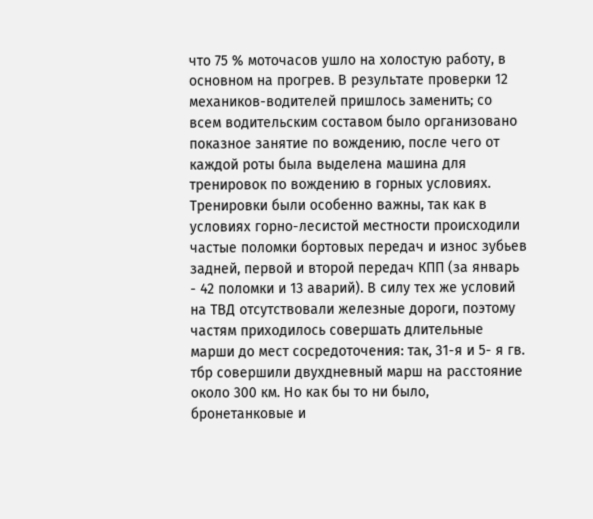что 75 % моточасов ушло на холостую работу, в основном на прогрев. В результате проверки 12 механиков-водителей пришлось заменить; со всем водительским составом было организовано показное занятие по вождению, после чего от каждой роты была выделена машина для тренировок по вождению в горных условиях. Тренировки были особенно важны, так как в условиях горно-лесистой местности происходили частые поломки бортовых передач и износ зубьев задней, первой и второй передач КПП (за январь - 42 поломки и 13 аварий). В силу тех же условий на ТВД отсутствовали железные дороги, поэтому частям приходилось совершать длительные марши до мест сосредоточения: так, 31-я и 5- я гв. тбр совершили двухдневный марш на расстояние около 300 км. Но как бы то ни было, бронетанковые и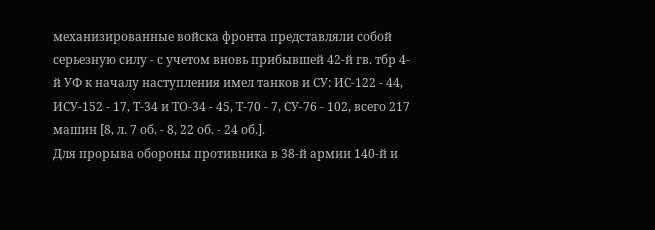механизированные войска фронта представляли собой серьезную силу - с учетом вновь прибывшей 42-й гв. тбр 4-й УФ к началу наступления имел танков и СУ: ИС-122 - 44, ИСУ-152 - 17, Т-34 и ТО-34 - 45, Т-70 - 7, СУ-76 - 102, всего 217 машин [8, л. 7 об. - 8, 22 об. - 24 об.].
Для прорыва обороны противника в 38-й армии 140-й и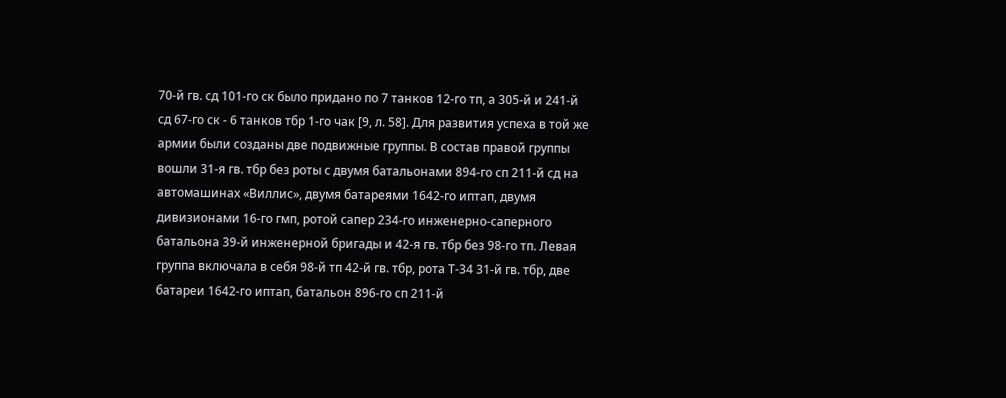70-й гв. сд 101-го ск было придано по 7 танков 12-го тп, а 305-й и 241-й сд 67-го ск - 6 танков тбр 1-го чак [9, л. 58]. Для развития успеха в той же армии были созданы две подвижные группы. В состав правой группы вошли 31-я гв. тбр без роты с двумя батальонами 894-го сп 211-й сд на автомашинах «Виллис», двумя батареями 1642-го иптап, двумя дивизионами 16-го гмп, ротой сапер 234-го инженерно-саперного батальона 39-й инженерной бригады и 42-я гв. тбр без 98-го тп. Левая группа включала в себя 98-й тп 42-й гв. тбр, рота Т-34 31-й гв. тбр, две батареи 1642-го иптап, батальон 896-го сп 211-й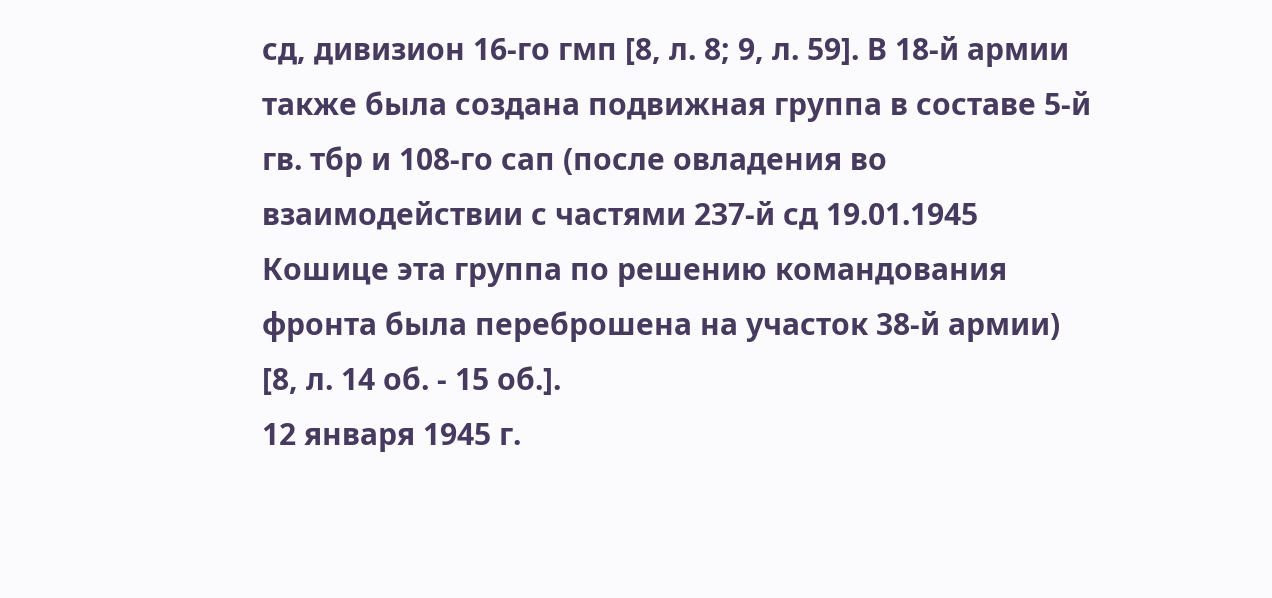сд, дивизион 16-го гмп [8, л. 8; 9, л. 59]. В 18-й армии также была создана подвижная группа в составе 5-й гв. тбр и 108-го сап (после овладения во взаимодействии с частями 237-й сд 19.01.1945 Кошице эта группа по решению командования фронта была переброшена на участок 38-й армии) [8, л. 14 об. - 15 об.].
12 января 1945 г.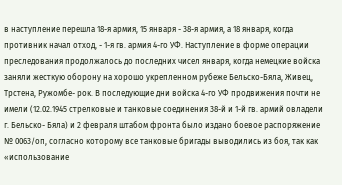в наступление перешла 18-я армия, 15 января - 38-я армия, а 18 января, когда противник начал отход, - 1-я гв. армия 4-го УФ. Наступление в форме операции преследования продолжалось до последних чисел января, когда немецкие войска заняли жесткую оборону на хорошо укрепленном рубеже Бельско-Бяла, Живец, Трстена, Ружомбе- рок. В последующие дни войска 4-го УФ продвижения почти не имели (12.02.1945 стрелковые и танковые соединения 38-й и 1-й гв. армий овладели г. Бельско- Бяла) и 2 февраля штабом фронта было издано боевое распоряжение № 0063/оп, согласно которому все танковые бригады выводились из боя, так как «использование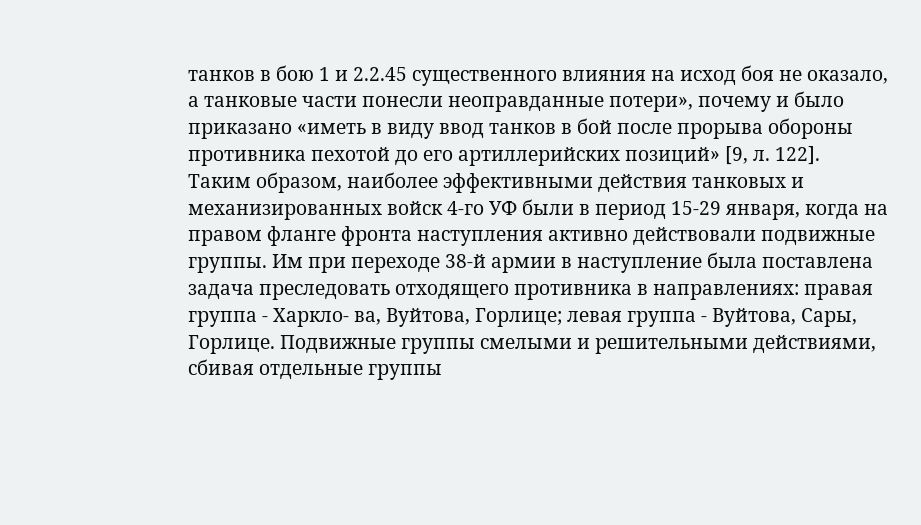танков в бою 1 и 2.2.45 существенного влияния на исход боя не оказало, а танковые части понесли неоправданные потери», почему и было приказано «иметь в виду ввод танков в бой после прорыва обороны противника пехотой до его артиллерийских позиций» [9, л. 122].
Таким образом, наиболее эффективными действия танковых и механизированных войск 4-го УФ были в период 15-29 января, когда на правом фланге фронта наступления активно действовали подвижные группы. Им при переходе 38-й армии в наступление была поставлена задача преследовать отходящего противника в направлениях: правая группа - Харкло- ва, Вуйтова, Горлице; левая группа - Вуйтова, Сары, Горлице. Подвижные группы смелыми и решительными действиями, сбивая отдельные группы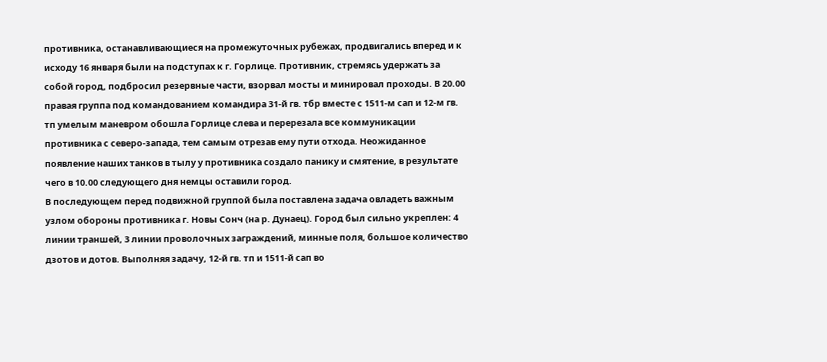противника, останавливающиеся на промежуточных рубежах, продвигались вперед и к исходу 16 января были на подступах к г. Горлице. Противник, стремясь удержать за собой город, подбросил резервные части, взорвал мосты и минировал проходы. В 20.00 правая группа под командованием командира 31-й гв. тбр вместе с 1511-м сап и 12-м гв. тп умелым маневром обошла Горлице слева и перерезала все коммуникации противника с северо-запада, тем самым отрезав ему пути отхода. Неожиданное появление наших танков в тылу у противника создало панику и смятение, в результате чего в 10.00 следующего дня немцы оставили город.
В последующем перед подвижной группой была поставлена задача овладеть важным узлом обороны противника г. Новы Сонч (на р. Дунаец). Город был сильно укреплен: 4 линии траншей, 3 линии проволочных заграждений, минные поля, большое количество дзотов и дотов. Выполняя задачу, 12-й гв. тп и 1511-й сап во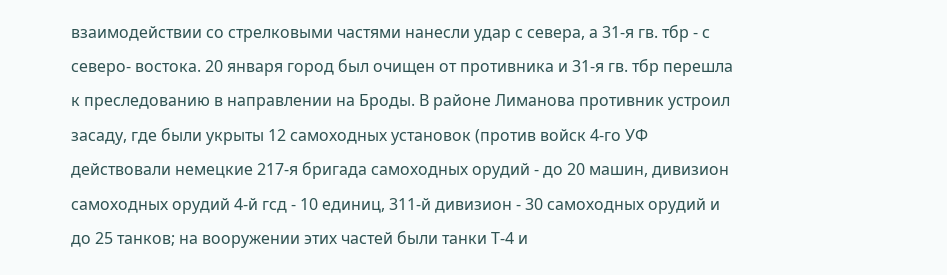взаимодействии со стрелковыми частями нанесли удар с севера, а 31-я гв. тбр - с северо- востока. 20 января город был очищен от противника и 31-я гв. тбр перешла к преследованию в направлении на Броды. В районе Лиманова противник устроил засаду, где были укрыты 12 самоходных установок (против войск 4-го УФ действовали немецкие 217-я бригада самоходных орудий - до 20 машин, дивизион самоходных орудий 4-й гсд - 10 единиц, 311-й дивизион - 30 самоходных орудий и до 25 танков; на вооружении этих частей были танки Т-4 и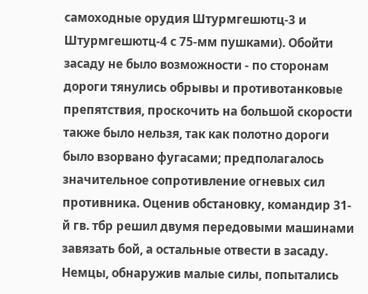самоходные орудия Штурмгешютц-3 и Штурмгешютц-4 с 75-мм пушками). Обойти засаду не было возможности - по сторонам дороги тянулись обрывы и противотанковые препятствия, проскочить на большой скорости также было нельзя, так как полотно дороги было взорвано фугасами; предполагалось значительное сопротивление огневых сил противника. Оценив обстановку, командир 31-й гв. тбр решил двумя передовыми машинами завязать бой, а остальные отвести в засаду. Немцы, обнаружив малые силы, попытались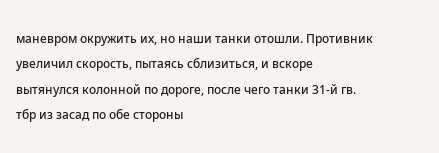маневром окружить их, но наши танки отошли. Противник увеличил скорость, пытаясь сблизиться, и вскоре вытянулся колонной по дороге, после чего танки 31-й гв. тбр из засад по обе стороны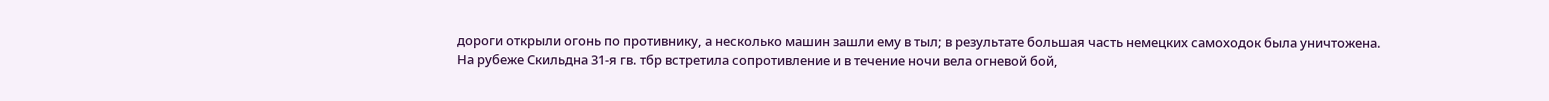дороги открыли огонь по противнику, а несколько машин зашли ему в тыл; в результате большая часть немецких самоходок была уничтожена.
На рубеже Скильдна 31-я гв. тбр встретила сопротивление и в течение ночи вела огневой бой,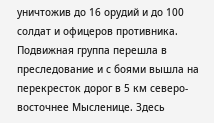уничтожив до 16 орудий и до 100 солдат и офицеров противника. Подвижная группа перешла в преследование и с боями вышла на перекресток дорог в 5 км северо-восточнее Мысленице. Здесь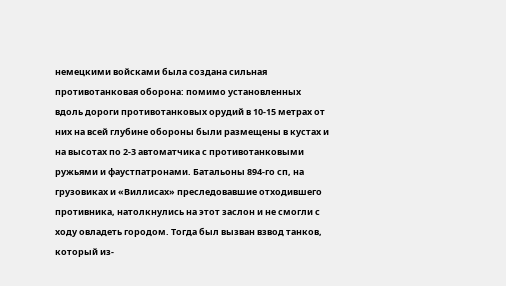немецкими войсками была создана сильная противотанковая оборона: помимо установленных вдоль дороги противотанковых орудий в 10-15 метрах от них на всей глубине обороны были размещены в кустах и на высотах по 2-3 автоматчика с противотанковыми ружьями и фаустпатронами. Батальоны 894-го сп, на грузовиках и «Виллисах» преследовавшие отходившего противника, натолкнулись на этот заслон и не смогли с ходу овладеть городом. Тогда был вызван взвод танков, который из-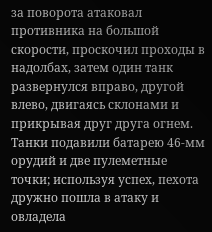за поворота атаковал противника на большой скорости, проскочил проходы в надолбах, затем один танк развернулся вправо, другой влево, двигаясь склонами и прикрывая друг друга огнем. Танки подавили батарею 46-мм орудий и две пулеметные точки; используя успех, пехота дружно пошла в атаку и овладела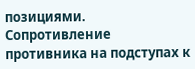позициями. Сопротивление противника на подступах к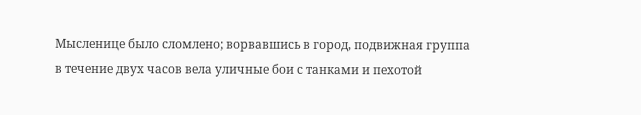Мысленице было сломлено; ворвавшись в город, подвижная группа в течение двух часов вела уличные бои с танками и пехотой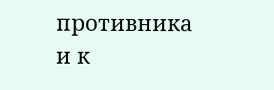противника и к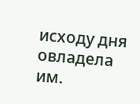исходу дня овладела им.